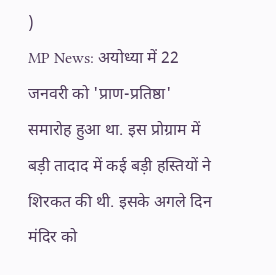)
MP News: अयोध्या में 22 जनवरी को 'प्राण-प्रतिष्ठा' समारोह हुआ था. इस प्रोग्राम में बड़ी तादाद में कई बड़ी हस्तियों ने शिरकत की थी. इसके अगले दिन मंदिर को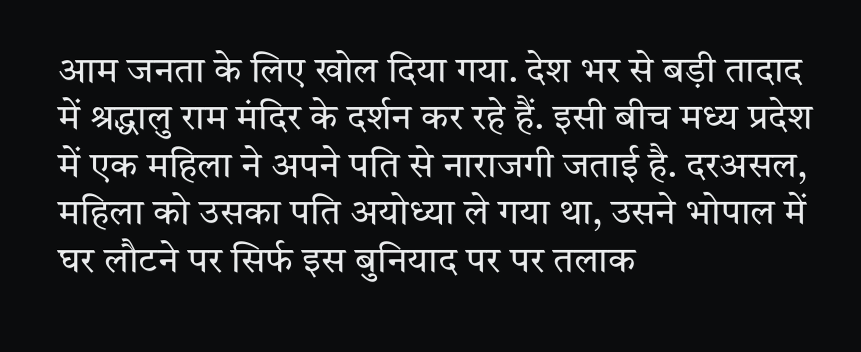आम जनता के लिए खोल दिया गया. देश भर से बड़ी तादाद में श्रद्धालु राम मंदिर के दर्शन कर रहे हैं. इसी बीच मध्य प्रदेश में एक महिला ने अपने पति से नाराजगी जताई है. दरअसल, महिला को उसका पति अयोध्या ले गया था, उसने भोपाल में घर लौटने पर सिर्फ इस बुनियाद पर पर तलाक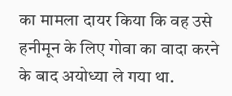का मामला दायर किया कि वह उसे हनीमून के लिए गोवा का वादा करने के बाद अयोध्या ले गया था.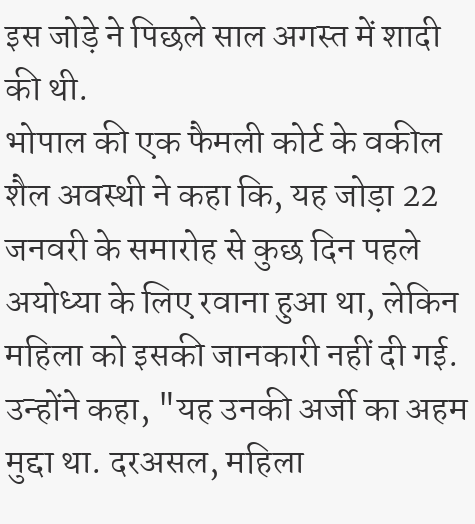इस जोड़े ने पिछले साल अगस्त में शादी की थी.
भोपाल की एक फैमली कोर्ट के वकील शैल अवस्थी ने कहा कि, यह जोड़ा 22 जनवरी के समारोह से कुछ दिन पहले अयोध्या के लिए रवाना हुआ था, लेकिन महिला को इसकी जानकारी नहीं दी गई. उन्होंने कहा, "यह उनकी अर्जी का अहम मुद्दा था. दरअसल, महिला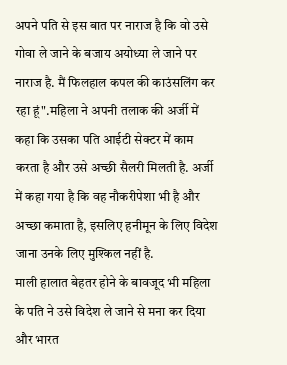अपने पति से इस बात पर नाराज है कि वो उसे गोवा ले जाने के बजाय अयोध्या ले जाने पर नाराज है. मैं फिलहाल कपल की काउंसलिंग कर रहा हूं".महिला ने अपनी तलाक की अर्जी में कहा कि उसका पति आईटी सेक्टर में काम करता है और उसे अच्छी सैलरी मिलती है. अर्जी में कहा गया है कि वह नौकरीपेशा भी है और अच्छा कमाता है, इसलिए हनीमून के लिए विदेश जाना उनके लिए मुश्किल नहीं है.
माली हालात बेहतर होने के बावजूद भी महिला के पति ने उसे विदेश ले जाने से मना कर दिया और भारत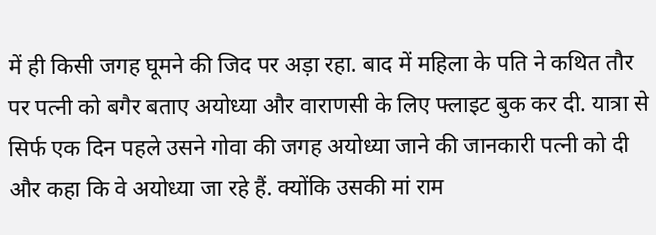में ही किसी जगह घूमने की जिद पर अड़ा रहा. बाद में महिला के पति ने कथित तौर पर पत्नी को बगैर बताए अयोध्या और वाराणसी के लिए फ्लाइट बुक कर दी. यात्रा से सिर्फ एक दिन पहले उसने गोवा की जगह अयोध्या जाने की जानकारी पत्नी को दी और कहा कि वे अयोध्या जा रहे हैं. क्योंकि उसकी मां राम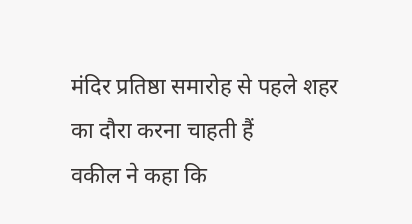मंदिर प्रतिष्ठा समारोह से पहले शहर का दौरा करना चाहती हैं
वकील ने कहा कि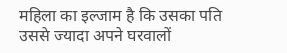महिला का इल्जाम है कि उसका पति उससे ज्यादा अपने घरवालों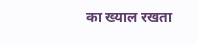का ख्याल रखता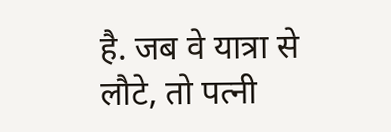है. जब वे यात्रा से लौटे, तो पत्नी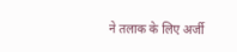ने तलाक के लिए अर्जी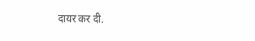दायर कर दी.